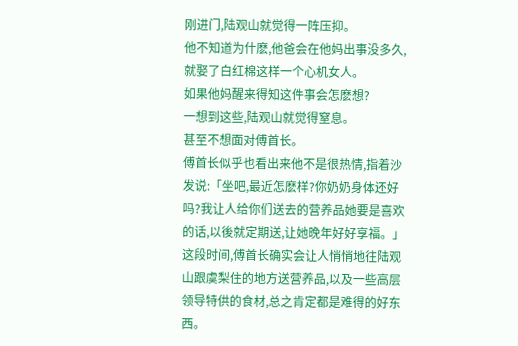刚进门,陆观山就觉得一阵压抑。
他不知道为什麽,他爸会在他妈出事没多久,就娶了白红棉这样一个心机女人。
如果他妈醒来得知这件事会怎麽想?
一想到这些,陆观山就觉得窒息。
甚至不想面对傅首长。
傅首长似乎也看出来他不是很热情,指着沙发说:「坐吧,最近怎麽样?你奶奶身体还好吗?我让人给你们送去的营养品她要是喜欢的话,以後就定期送,让她晚年好好享福。」
这段时间,傅首长确实会让人悄悄地往陆观山跟虞梨住的地方送营养品,以及一些高层领导特供的食材,总之肯定都是难得的好东西。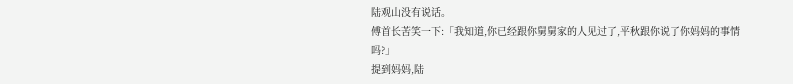陆观山没有说话。
傅首长苦笑一下:「我知道,你已经跟你舅舅家的人见过了,平秋跟你说了你妈妈的事情吗?」
提到妈妈,陆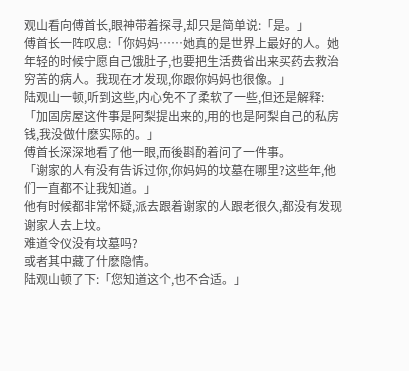观山看向傅首长,眼神带着探寻,却只是简单说:「是。」
傅首长一阵叹息:「你妈妈……她真的是世界上最好的人。她年轻的时候宁愿自己饿肚子,也要把生活费省出来买药去救治穷苦的病人。我现在才发现,你跟你妈妈也很像。」
陆观山一顿,听到这些,内心免不了柔软了一些,但还是解释:「加固房屋这件事是阿梨提出来的,用的也是阿梨自己的私房钱,我没做什麽实际的。」
傅首长深深地看了他一眼,而後斟酌着问了一件事。
「谢家的人有没有告诉过你,你妈妈的坟墓在哪里?这些年,他们一直都不让我知道。」
他有时候都非常怀疑,派去跟着谢家的人跟老很久,都没有发现谢家人去上坟。
难道令仪没有坟墓吗?
或者其中藏了什麽隐情。
陆观山顿了下:「您知道这个,也不合适。」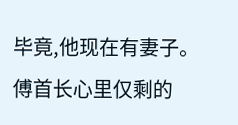毕竟,他现在有妻子。
傅首长心里仅剩的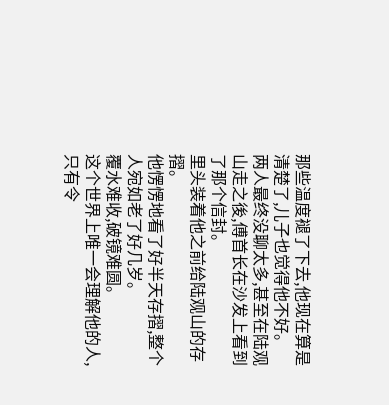那些温度褪了下去,他现在算是清楚了,儿子也觉得他不好。
两人最终没聊太多,甚至在陆观山走之後,傅首长在沙发上看到了那个信封。
里头装着他之前给陆观山的存摺。
他愣愣地看了好半天存摺,整个人宛如老了好几岁。
覆水难收,破镜难圆。
这个世界上唯一会理解他的人,只有令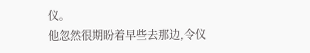仪。
他忽然很期盼着早些去那边,令仪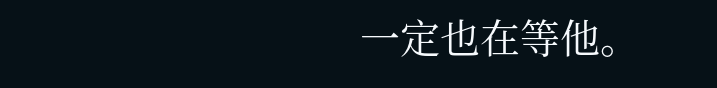一定也在等他。